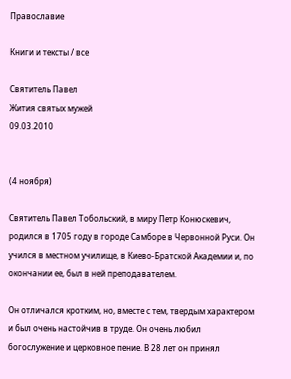Православие

Книги и тексты / все

Святитель Павел
Жития святых мужей
09.03.2010


(4 ноября)

Святитель Павел Тобольский, в миру Петр Конюскевич, родился в 1705 году в городе Самборе в Червонной Руси. Он учился в местном училище, в Киево-Братской Академии и, по окончании ее, был в ней преподавателем.

Он отличался кротким, но, вместе с тем, твердым характером и был очень настойчив в труде. Он очень любил богослужение и церковное пение. В 28 лет он принял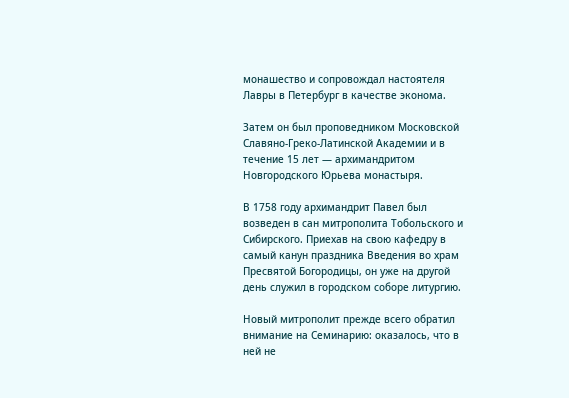монашество и сопровождал настоятеля Лавры в Петербург в качестве эконома.

Затем он был проповедником Московской Славяно-Греко-Латинской Академии и в течение 15 лет — архимандритом Новгородского Юрьева монастыря.

В 1758 году архимандрит Павел был возведен в сан митрополита Тобольского и Сибирского. Приехав на свою кафедру в самый канун праздника Введения во храм Пресвятой Богородицы, он уже на другой день служил в городском соборе литургию.

Новый митрополит прежде всего обратил внимание на Семинарию: оказалось, что в ней не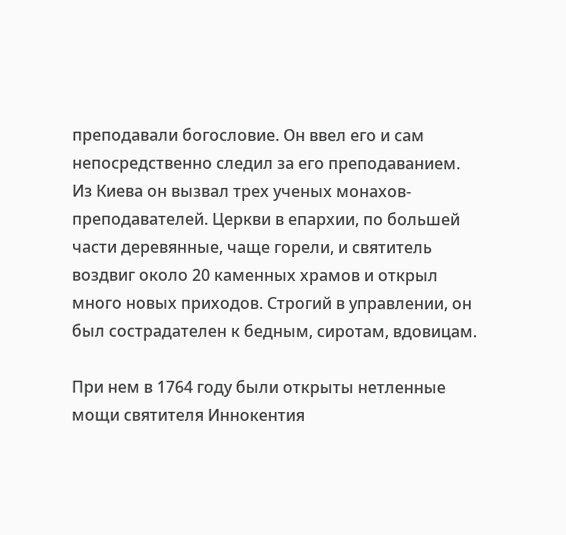преподавали богословие. Он ввел его и сам непосредственно следил за его преподаванием. Из Киева он вызвал трех ученых монахов-преподавателей. Церкви в епархии, по большей части деревянные, чаще горели, и святитель воздвиг около 20 каменных храмов и открыл много новых приходов. Строгий в управлении, он был сострадателен к бедным, сиротам, вдовицам.

При нем в 1764 году были открыты нетленные мощи святителя Иннокентия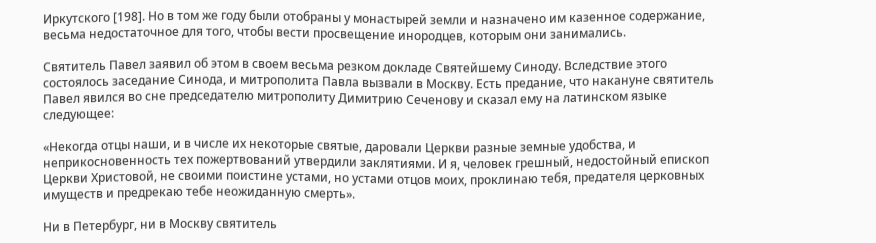Иркутского [198]. Но в том же году были отобраны у монастырей земли и назначено им казенное содержание, весьма недостаточное для того, чтобы вести просвещение инородцев, которым они занимались.

Святитель Павел заявил об этом в своем весьма резком докладе Святейшему Синоду. Вследствие этого состоялось заседание Синода, и митрополита Павла вызвали в Москву. Есть предание, что накануне святитель Павел явился во сне председателю митрополиту Димитрию Сеченову и сказал ему на латинском языке следующее:

«Некогда отцы наши, и в числе их некоторые святые, даровали Церкви разные земные удобства, и неприкосновенность тех пожертвований утвердили заклятиями. И я, человек грешный, недостойный епископ Церкви Христовой, не своими поистине устами, но устами отцов моих, проклинаю тебя, предателя церковных имуществ и предрекаю тебе неожиданную смерть».

Ни в Петербург, ни в Москву святитель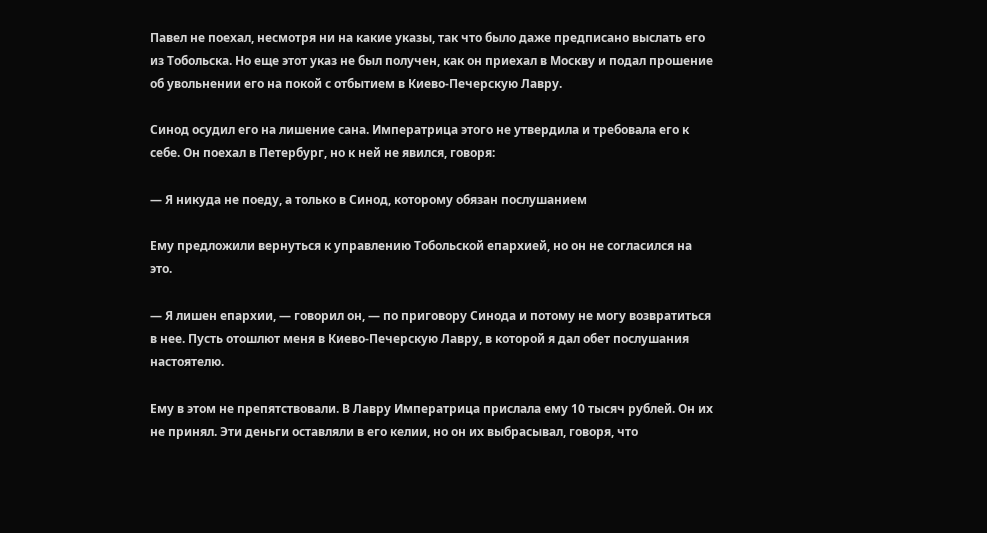Павел не поехал, несмотря ни на какие указы, так что было даже предписано выслать его из Тобольска. Но еще этот указ не был получен, как он приехал в Москву и подал прошение об увольнении его на покой с отбытием в Киево-Печерскую Лавру.

Синод осудил его на лишение сана. Императрица этого не утвердила и требовала его к себе. Он поехал в Петербург, но к ней не явился, говоря:

— Я никуда не поеду, а только в Синод, которому обязан послушанием

Ему предложили вернуться к управлению Тобольской епархией, но он не согласился на это.

— Я лишен епархии, — говорил он, — по приговору Синода и потому не могу возвратиться в нее. Пусть отошлют меня в Киево-Печерскую Лавру, в которой я дал обет послушания настоятелю.

Ему в этом не препятствовали. В Лавру Императрица прислала ему 10 тысяч рублей. Он их не принял. Эти деньги оставляли в его келии, но он их выбрасывал, говоря, что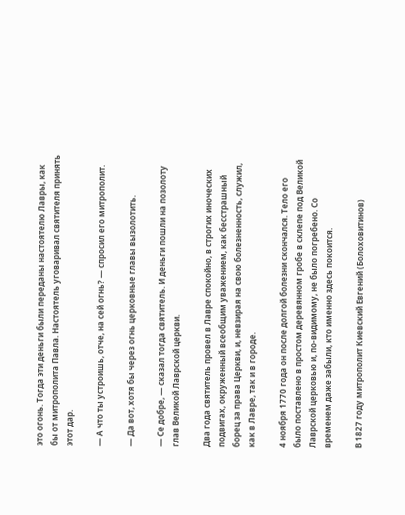это огонь. Тогда эти деньги были переданы настоятелю Лавры, как бы от митрополита Павла. Настоятель уговаривал святителя принять этот дар.

— А что ты устроишь, отче, на сей огнь? — спросил его митрополит.

— Да вот, хотя бы через огнь церковные главы вызолотить.

— Се добре, — сказал тогда святитель. И деньги пошли на позолоту глав Великой Лаврской церкви.

Два года святитель провел в Лавре спокойно, в строгих иноческих подвигах, окруженный всеобщим уважением, как бесстрашный борец за права Церкви, и, невзирая на свою болезненность, служил, как в Лавре, так и в городе.

4 ноября 1770 года он после долгой болезни скончался. Тело его было поставлено в простом деревянном гробе в склепе под Великой Лаврской церковью и, по-видимому, не было погребено. Со временем даже забыли, кто именно здесь покоится.

В 1827 году митрополит Киевский Евгений (Болоховитинов)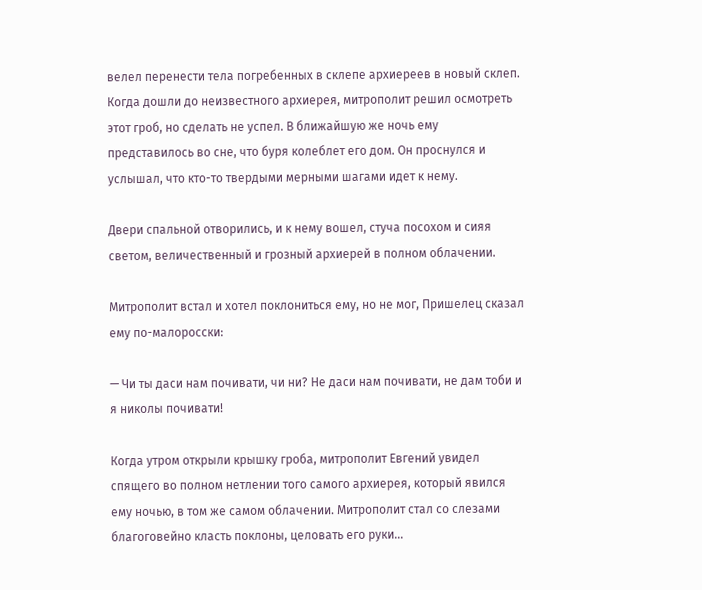велел перенести тела погребенных в склепе архиереев в новый склеп. Когда дошли до неизвестного архиерея, митрополит решил осмотреть этот гроб, но сделать не успел. В ближайшую же ночь ему представилось во сне, что буря колеблет его дом. Он проснулся и услышал, что кто-то твердыми мерными шагами идет к нему.

Двери спальной отворились, и к нему вошел, стуча посохом и сияя светом, величественный и грозный архиерей в полном облачении.

Митрополит встал и хотел поклониться ему, но не мог, Пришелец сказал ему по-малоросски:

— Чи ты даси нам почивати, чи ни? Не даси нам почивати, не дам тоби и я николы почивати!

Когда утром открыли крышку гроба, митрополит Евгений увидел спящего во полном нетлении того самого архиерея, который явился ему ночью, в том же самом облачении. Митрополит стал со слезами благоговейно класть поклоны, целовать его руки...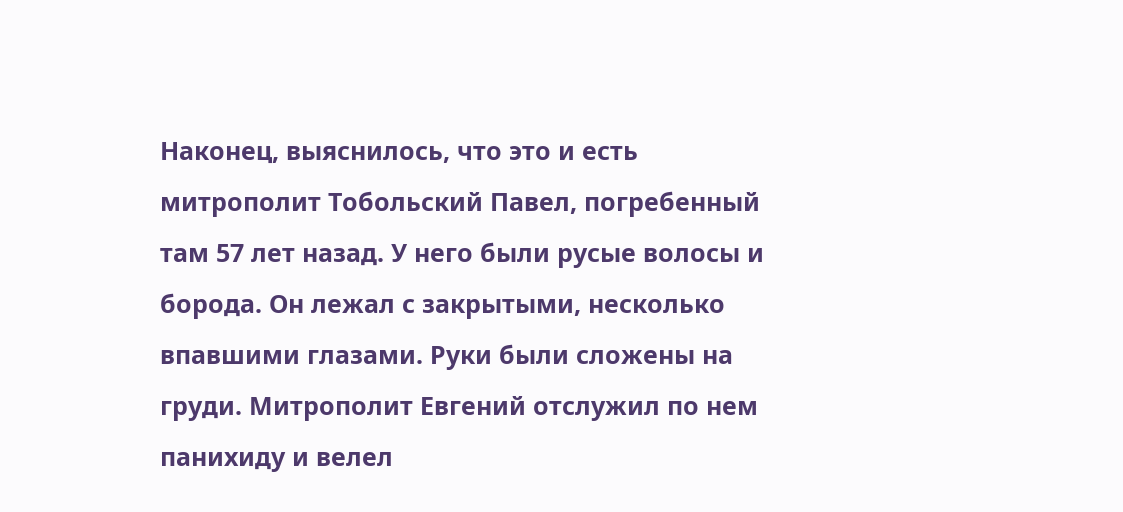Наконец, выяснилось, что это и есть митрополит Тобольский Павел, погребенный там 57 лет назад. У него были русые волосы и борода. Он лежал с закрытыми, несколько впавшими глазами. Руки были сложены на груди. Митрополит Евгений отслужил по нем панихиду и велел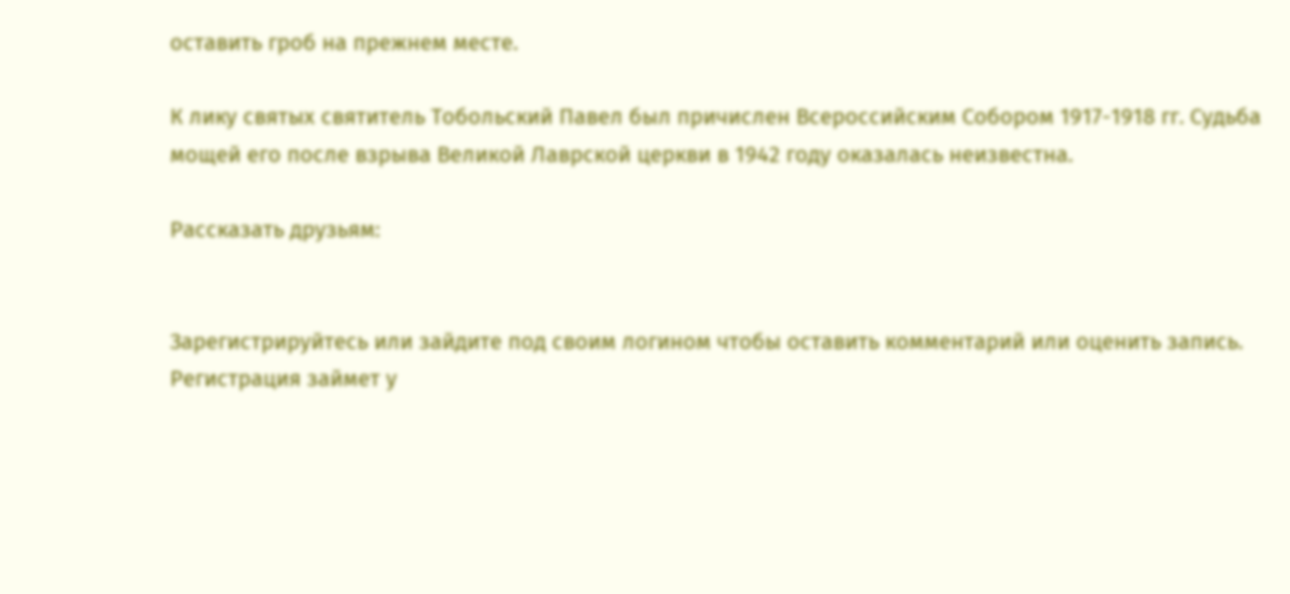оставить гроб на прежнем месте.

К лику святых святитель Тобольский Павел был причислен Всероссийским Собором 1917-1918 гг. Судьба мощей его после взрыва Великой Лаврской церкви в 1942 году оказалась неизвестна.

Рассказать друзьям:


Зарегистрируйтесь или зайдите под своим логином чтобы оставить комментарий или оценить запись.
Регистрация займет у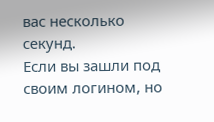вас несколько секунд.
Если вы зашли под своим логином, но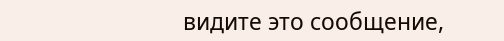видите это сообщение,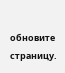обновите страницу.